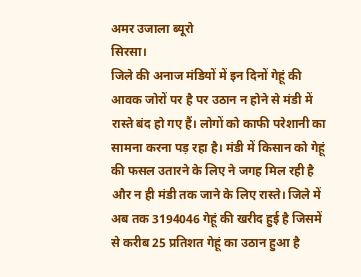अमर उजाला ब्यूरो
सिरसा।
जिले की अनाज मंडियों में इन दिनों गेहूं की आवक जोरों पर है पर उठान न होने से मंडी में रास्ते बंद हो गए हैं। लोगों को काफी परेशानी का सामना करना पड़ रहा है। मंडी में किसान को गेहूं की फसल उतारने के लिए ने जगह मिल रही है और न ही मंडी तक जाने के लिए रास्ते। जिले में अब तक 3194046 गेहूं की खरीद हुई है जिसमें से करीब 25 प्रतिशत गेहूं का उठान हुआ है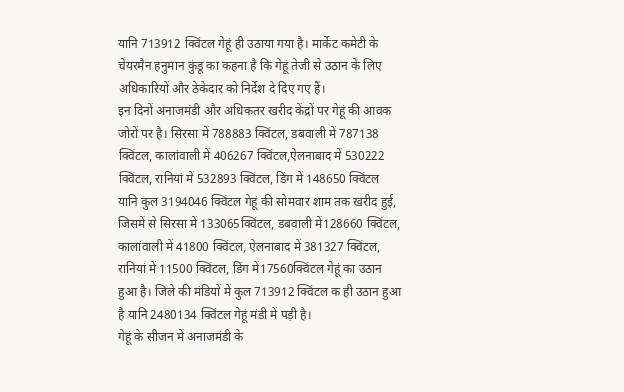यानि 713912 क्विंटल गेहूं ही उठाया गया है। मार्केट कमेटी के चेयरमैन हनुमान कुंडू का कहना है कि गेहूं तेजी से उठान के लिए अधिकारियों और ठेकेदार को निर्देश दे दिए गए हैं।
इन दिनों अनाजमंडी और अधिकतर खरीद केंद्रों पर गेहूं की आवक जोरों पर है। सिरसा में 788883 क्विंटल, डबवाली में 787138 क्विंटल, कालांवाली में 406267 क्विंटल,ऐलनाबाद में 530222 क्विंटल, रानियां में 532893 क्विंटल, डिंग में 148650 क्विंटल यानि कुल 3194046 क्विंटल गेहूं की सोमवार शाम तक खरीद हुई, जिसमें से सिरसा में 133065क्विंटल, डबवाली में128660 क्विंटल, कालांवाली में 41800 क्विंटल, ऐलनाबाद में 381327 क्विंटल, रानियां में 11500 क्विंटल, डिंग में17560क्विंटल गेहूं का उठान हुआ है। जिले की मंडियों में कुल 713912 क्विंटल क ही उठान हुआ है यानि 2480134 क्विंटल गेहूं मंडी में पड़ी है।
गेहूं के सीजन में अनाजमंडी के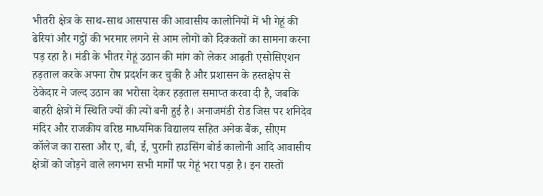भीतरी क्षेत्र के साथ-साथ आसपास की आवासीय कालोनियों में भी गेहूं की ढेरियां और गट्ठों की भरमार लगने से आम लोगों को दिक्कतों का सामना करना पड़ रहा है। मंडी के भीतर गेहूं उठान की मांग को लेकर आढ़ती एसोसिएशन हड़ताल करके अपना रोष प्रदर्शन कर चुकी है और प्रशासन के हस्तक्षेप से ठेकेदार ने जल्द उठान का भरोसा देकर हड़ताल समाप्त करवा दी है, जबकि बाहरी क्षेत्रों में स्थिति ज्यों की त्यों बनी हुई है। अनाजमंडी रोड जिस पर शनिदेव मंदिर और राजकीय वरिष्ठ माध्यमिक विद्यालय सहित अनेक बैंक, सीएम कॉलेज का रास्ता और ए, बी, ई, पुरानी हाउसिंग बोर्ड कालोनी आदि आवासीय क्षेत्रों को जोड़ने वाले लगभग सभी मार्गों पर गेहूं भरा पड़ा है। इन रास्तों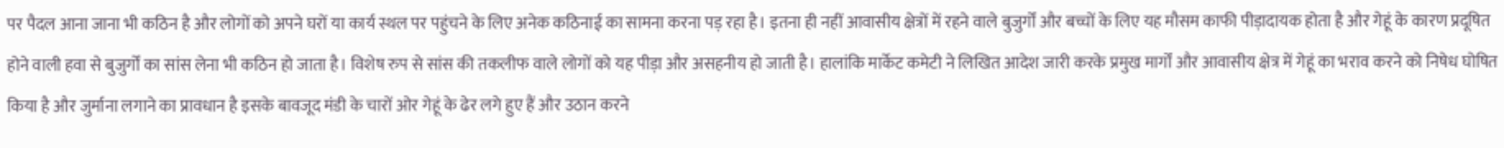पर पैदल आना जाना भी कठिन है और लोगों को अपने घरों या कार्य स्थल पर पहुंचने के लिए अनेक कठिनाई का सामना करना पड़ रहा है। इतना ही नहीं आवासीय क्षेत्रों में रहने वाले बुजुर्गों और बच्चों के लिए यह मौसम काफी पीड़ादायक होता है और गेहूं के कारण प्रदूषित होने वाली हवा से बुजुर्गों का सांस लेना भी कठिन हो जाता है। विशेष रुप से सांस की तकलीफ वाले लोगों को यह पीड़ा और असहनीय हो जाती है। हालांकि मार्केट कमेटी ने लिखित आदेश जारी करके प्रमुख मार्गों और आवासीय क्षेत्र में गेहूं का भराव करने को निषेध घोषित किया है और जुर्माना लगाने का प्रावधान है इसके बावजूद मंडी के चारों ओर गेहूं के ढेर लगे हुए हैं और उठान करने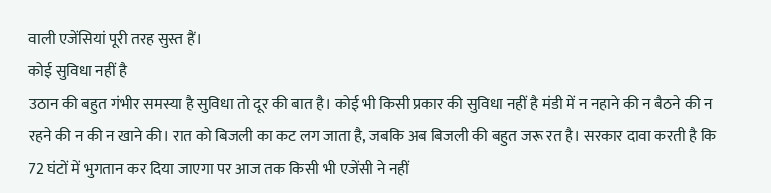वाली एजेंसियां पूरी तरह सुस्त हैं।
कोई सुविधा नहीं है
उठान की बहुत गंभीर समस्या है सुविधा तो दूर की बात है। कोई भी किसी प्रकार की सुविधा नहीं है मंडी में न नहाने की न बैठने की न रहने की न की न खाने की। रात को बिजली का कट लग जाता है, जबकि अब बिजली की बहुत जरू रत है। सरकार दावा करती है कि 72 घंटों में भुगतान कर दिया जाएगा पर आज तक किसी भी एजेंसी ने नहीं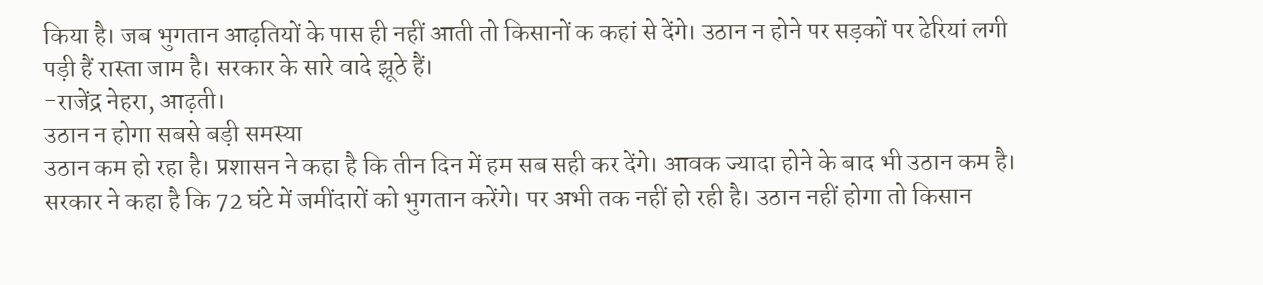किया है। जब भुगतान आढ़तियों के पास ही नहीं आती तो किसानों क कहां से देंगे। उठान न होने पर सड़कों पर ढेरियां लगी पड़ी हैं रास्ता जाम है। सरकार के सारे वादे झूठे हैं।
-राजेंद्र नेहरा, आढ़ती।
उठान न होगा सबसे बड़ी समस्या
उठान कम हो रहा है। प्रशासन ने कहा है कि तीन दिन में हम सब सही कर देंगे। आवक ज्यादा होने के बाद भी उठान कम है। सरकार ने कहा है कि 72 घंटे में जमींदारों को भुगतान करेंगे। पर अभी तक नहीं हो रही है। उठान नहीं होगा तो किसान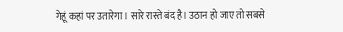गेहूं कहां पर उतारेगा। सारे रास्ते बंद है। उठान हो जाए तो सबसे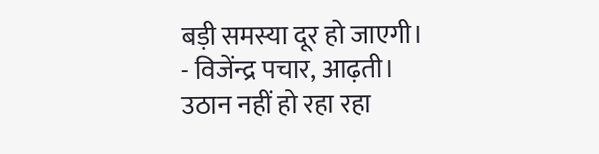बड़ी समस्या दूर हो जाएगी।
- विजेंन्द्र पचार, आढ़ती।
उठान नहीं हो रहा रहा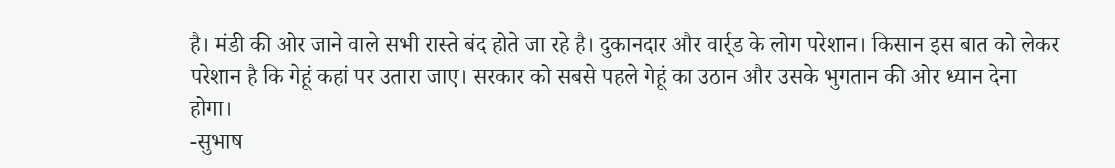है। मंडी की ओर जाने वाले सभी रास्ते बंद होते जा रहे है। दुकानदार और वार्र्ड के लोग परेशान। किसान इस बात को लेकर परेशान है कि गेहूं कहां पर उतारा जाए। सरकार को सबसे पहले गेहूं का उठान और उसके भुगतान की ओर ध्यान देना होगा।
-सुभाष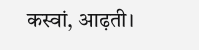कस्वां, आढ़ती।